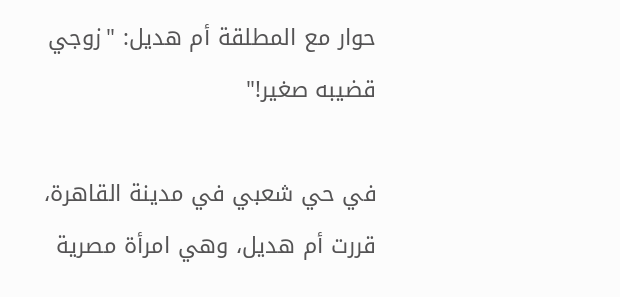حوار مع المطلقة أم هديل: "زوجي قضيبه صغير!"

في حي شعبي في مدينة القاهرة، قررت أم هديل، وهي امرأة مصرية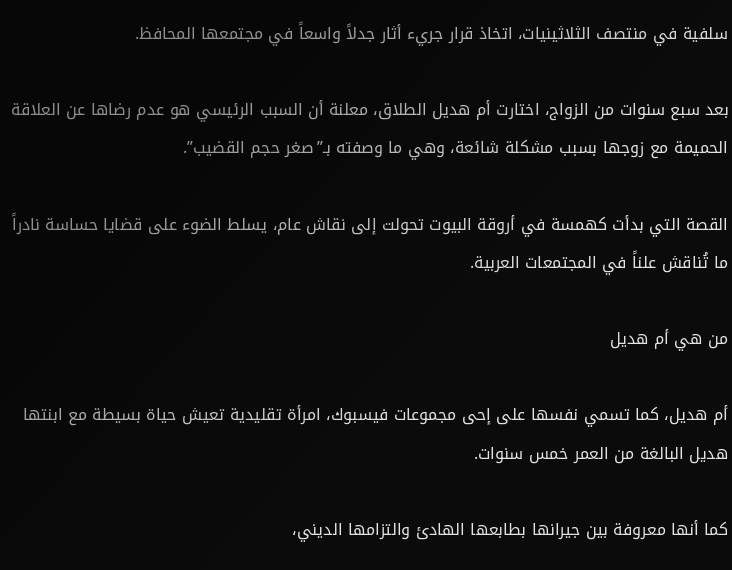سلفية في منتصف الثلاثينيات، اتخاذ قرار جريء أثار جدلاً واسعاً في مجتمعها المحافظ.

بعد سبع سنوات من الزواج، اختارت أم هديل الطلاق، معلنة أن السبب الرئيسي هو عدم رضاها عن العلاقة الحميمة مع زوجها بسبب مشكلة شائعة، وهي ما وصفته بـ”صغر حجم القضيب”.

القصة التي بدأت كهمسة في أروقة البيوت تحولت إلى نقاش عام، يسلط الضوء على قضايا حساسة نادراً ما تُناقش علناً في المجتمعات العربية.

من هي أم هديل

أم هديل، كما تسمي نفسها على إحى مجموعات فيسبوك، امرأة تقليدية تعيش حياة بسيطة مع ابنتها هديل البالغة من العمر خمس سنوات.

كما أنها معروفة بين جيرانها بطابعها الهادئ والتزامها الديني،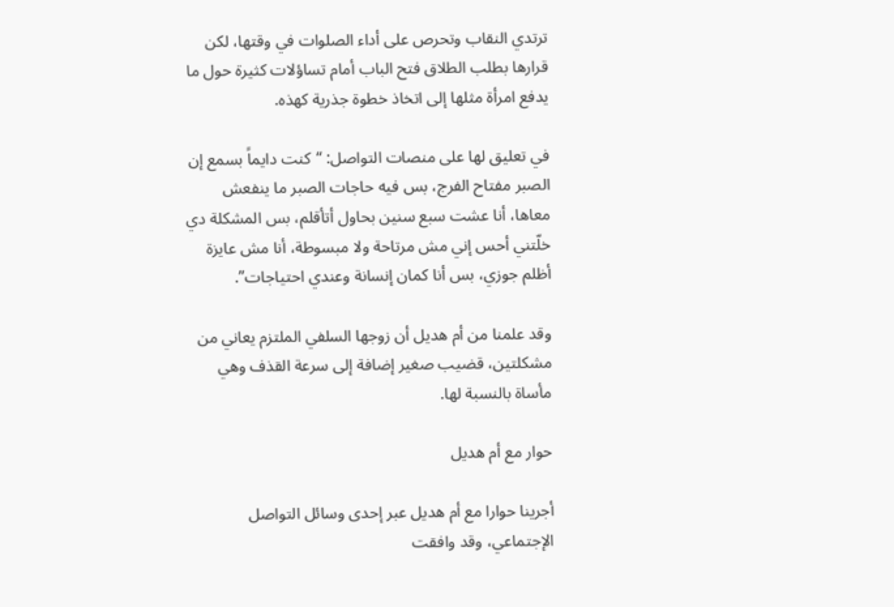ترتدي النقاب وتحرص على أداء الصلوات في وقتها، لكن قرارها بطلب الطلاق فتح الباب أمام تساؤلات كثيرة حول ما يدفع امرأة مثلها إلى اتخاذ خطوة جذرية كهذه.

في تعليق لها على منصات التواصل: “كنت دايماً بسمع إن الصبر مفتاح الفرج، بس فيه حاجات الصبر ما ينفعش معاها، أنا عشت سبع سنين بحاول أتأقلم، بس المشكلة دي خلّتني أحس إني مش مرتاحة ولا مبسوطة، أنا مش عايزة أظلم جوزي، بس أنا كمان إنسانة وعندي احتياجات”.

وقد علمنا من أم هديل أن زوجها السلفي الملتزم يعاني من مشكلتين، قضيب صغير إضافة إلى سرعة القذف وهي مأساة بالنسبة لها.

حوار مع أم هديل

أجرينا حوارا مع أم هديل عبر إحدى وسائل التواصل الإجتماعي، وقد وافقت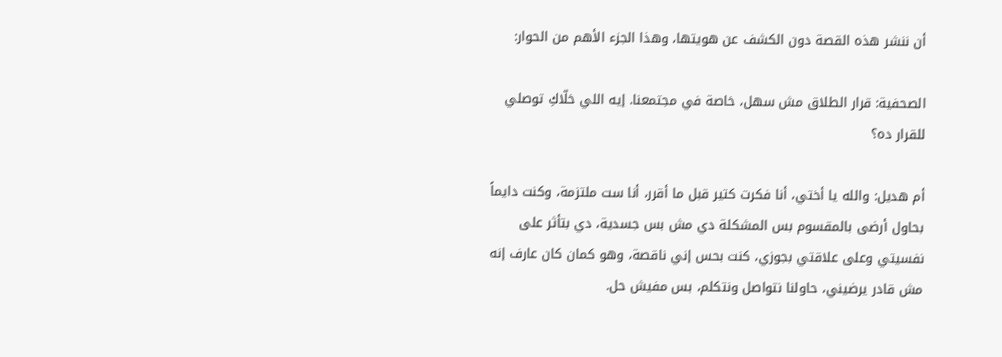أن ننشر هذه القصة دون الكشف عن هويتها، وهذا الجزء الأهم من الحوار:

الصحفية: قرار الطلاق مش سهل، خاصة في مجتمعنا. إيه اللي خلّاكِ توصلي للقرار ده؟

أم هديل: والله يا أختي، أنا فكرت كتير قبل ما أقرر، أنا ست ملتزمة، وكنت دايماً بحاول أرضى بالمقسوم بس المشكلة دي مش بس جسدية، دي بتأثر على نفسيتي وعلى علاقتي بجوزي، كنت بحس إني ناقصة، وهو كمان كان عارف إنه مش قادر يرضيني، حاولنا نتواصل ونتكلم، بس مفيش حل.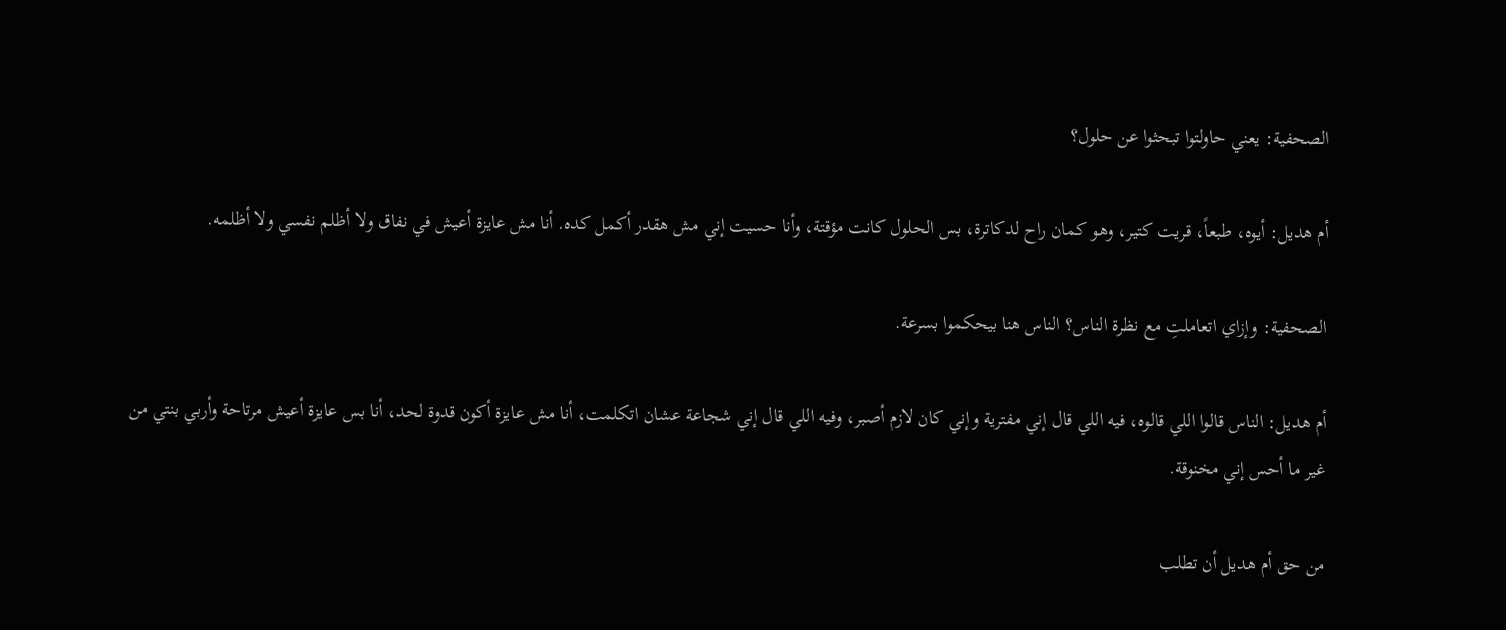الصحفية: يعني حاولتوا تبحثوا عن حلول؟

أم هديل: أيوه، طبعاً، قريت كتير، وهو كمان راح لدكاترة، بس الحلول كانت مؤقتة، وأنا حسيت إني مش هقدر أكمل كده. أنا مش عايزة أعيش في نفاق ولا أظلم نفسي ولا أظلمه.

الصحفية: وإزاي اتعاملتِ مع نظرة الناس؟ الناس هنا بيحكموا بسرعة.

أم هديل: الناس قالوا اللي قالوه، فيه اللي قال إني مفترية وإني كان لازم أصبر، وفيه اللي قال إني شجاعة عشان اتكلمت، أنا مش عايزة أكون قدوة لحد، أنا بس عايزة أعيش مرتاحة وأربي بنتي من غير ما أحس إني مخنوقة.

من حق أم هديل أن تطلب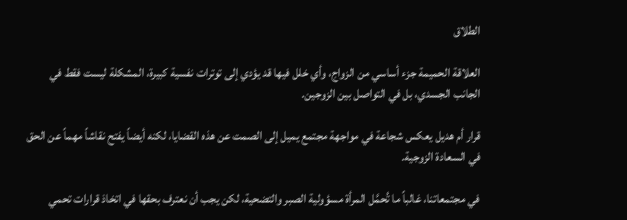الطلاق

العلاقة الحميمة جزء أساسي من الزواج، وأي خلل فيها قد يؤدي إلى توترات نفسية كبيرة، المشكلة ليست فقط في الجانب الجسدي، بل في التواصل بين الزوجين.

قرار أم هديل يعكس شجاعة في مواجهة مجتمع يميل إلى الصمت عن هذه القضايا، لكنه أيضاً يفتح نقاشاً مهماً عن الحق في السعادة الزوجية.

في مجتمعاتنا، غالباً ما تُحمَّل المرأة مسؤولية الصبر والتضحية، لكن يجب أن نعترف بحقها في اتخاذ قرارات تحمي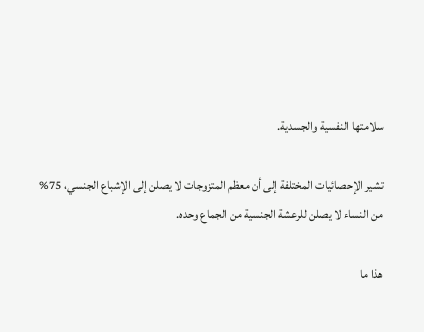سلامتها النفسية والجسدية.

تشير الإحصائيات المختلفة إلى أن معظم المتزوجات لا يصلن إلى الإشباع الجنسي، 75% من النساء لا يصلن للرعشة الجنسية من الجماع وحده.

هذا ما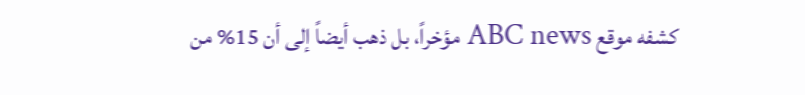كشفه موقع ABC news مؤخراً، بل ذهب أيضاً إلى أن 15% من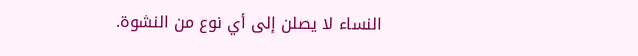النساء لا يصلن إلى أي نوع من النشوة.